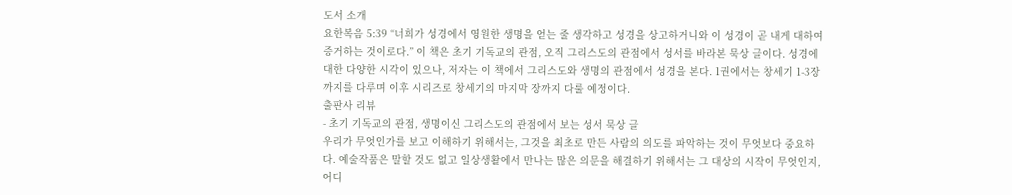도서 소개
요한복음 5:39 “너희가 성경에서 영원한 생명을 얻는 줄 생각하고 성경을 상고하거니와 이 성경이 곧 내게 대하여 증거하는 것이로다.” 이 책은 초기 기독교의 관점, 오직 그리스도의 관점에서 성서를 바라본 묵상 글이다. 성경에 대한 다양한 시각이 있으나, 저자는 이 책에서 그리스도와 생명의 관점에서 성경을 본다. 1권에서는 창세기 1-3장까지를 다루며 이후 시리즈로 창세기의 마지막 장까지 다룰 예정이다.
출판사 리뷰
- 초기 기독교의 관점, 생명이신 그리스도의 관점에서 보는 성서 묵상 글
우리가 무엇인가를 보고 이해하기 위해서는, 그것을 최초로 만든 사람의 의도를 파악하는 것이 무엇보다 중요하다. 예술작품은 말할 것도 없고 일상생활에서 만나는 많은 의문을 해결하기 위해서는 그 대상의 시작이 무엇인지, 어디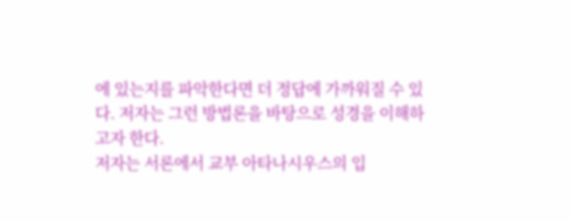에 있는지를 파악한다면 더 정답에 가까워질 수 있다. 저자는 그런 방법론을 바탕으로 성경을 이해하고자 한다.
저자는 서론에서 교부 아타나시우스의 입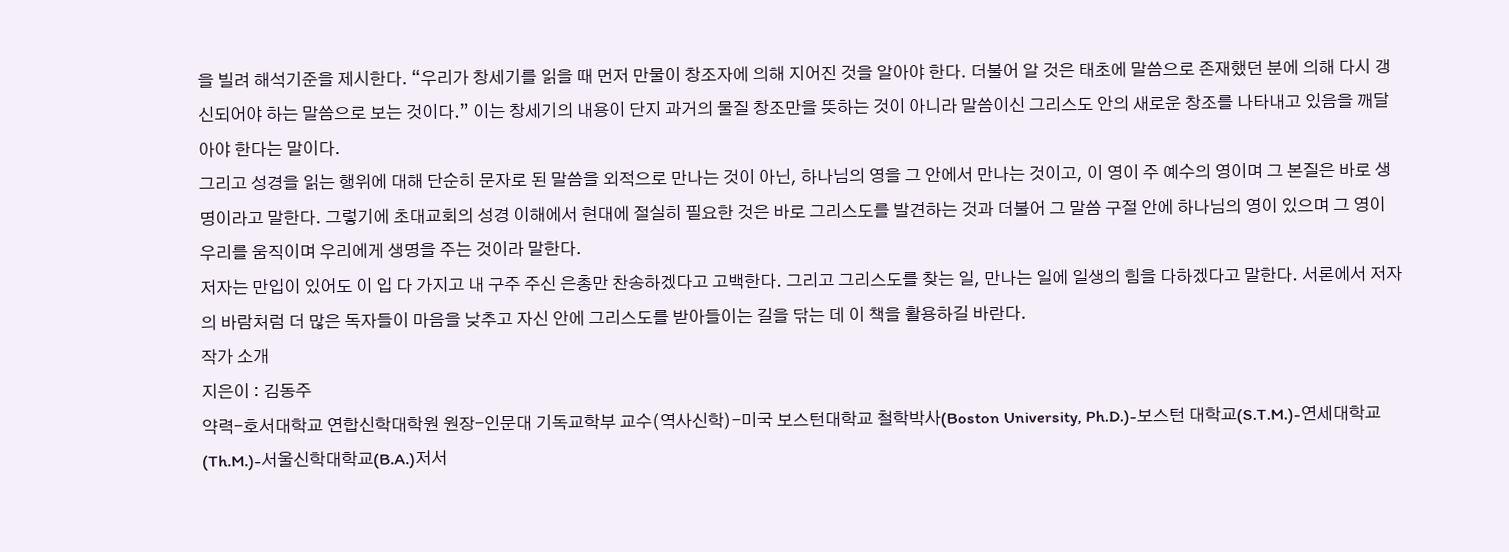을 빌려 해석기준을 제시한다. “우리가 창세기를 읽을 때 먼저 만물이 창조자에 의해 지어진 것을 알아야 한다. 더불어 알 것은 태초에 말씀으로 존재했던 분에 의해 다시 갱신되어야 하는 말씀으로 보는 것이다.” 이는 창세기의 내용이 단지 과거의 물질 창조만을 뜻하는 것이 아니라 말씀이신 그리스도 안의 새로운 창조를 나타내고 있음을 깨달아야 한다는 말이다.
그리고 성경을 읽는 행위에 대해 단순히 문자로 된 말씀을 외적으로 만나는 것이 아닌, 하나님의 영을 그 안에서 만나는 것이고, 이 영이 주 예수의 영이며 그 본질은 바로 생명이라고 말한다. 그렇기에 초대교회의 성경 이해에서 현대에 절실히 필요한 것은 바로 그리스도를 발견하는 것과 더불어 그 말씀 구절 안에 하나님의 영이 있으며 그 영이 우리를 움직이며 우리에게 생명을 주는 것이라 말한다.
저자는 만입이 있어도 이 입 다 가지고 내 구주 주신 은총만 찬송하겠다고 고백한다. 그리고 그리스도를 찾는 일, 만나는 일에 일생의 힘을 다하겠다고 말한다. 서론에서 저자의 바람처럼 더 많은 독자들이 마음을 낮추고 자신 안에 그리스도를 받아들이는 길을 닦는 데 이 책을 활용하길 바란다.
작가 소개
지은이 : 김동주
약력-호서대학교 연합신학대학원 원장-인문대 기독교학부 교수(역사신학)-미국 보스턴대학교 철학박사(Boston University, Ph.D.)-보스턴 대학교(S.T.M.)-연세대학교(Th.M.)-서울신학대학교(B.A.)저서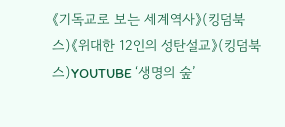《기독교로 보는 세계역사》(킹덤북스)《위대한 12인의 성탄설교》(킹덤북스)YOUTUBE ‘생명의 숲’